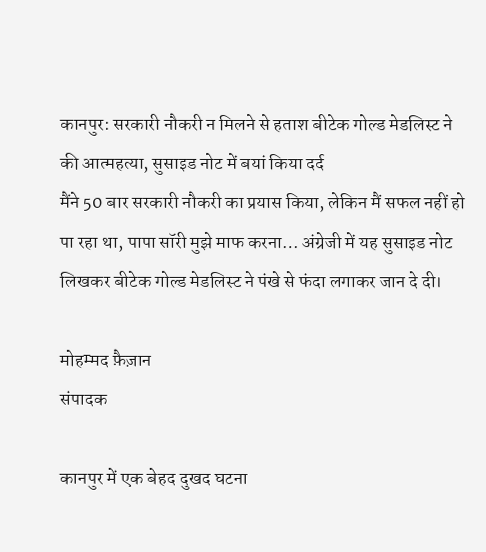कानपुर: सरकारी नौकरी न मिलने से हताश बीटेक गोल्ड मेडलिस्ट ने की आत्महत्या, सुसाइड नोट में बयां किया दर्द
मैंने 50 बार सरकारी नौकरी का प्रयास किया, लेकिन मैं सफल नहीं हो पा रहा था, पापा सॉरी मुझे माफ करना… अंग्रेजी में यह सुसाइड नोट लिखकर बीटेक गोल्ड मेडलिस्ट ने पंखे से फंदा लगाकर जान दे दी।

मोहम्मद फ़ैज़ान
संपादक

कानपुर में एक बेहद दुखद घटना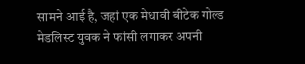सामने आई है, जहां एक मेधावी बीटेक गोल्ड मेडलिस्ट युवक ने फांसी लगाकर अपनी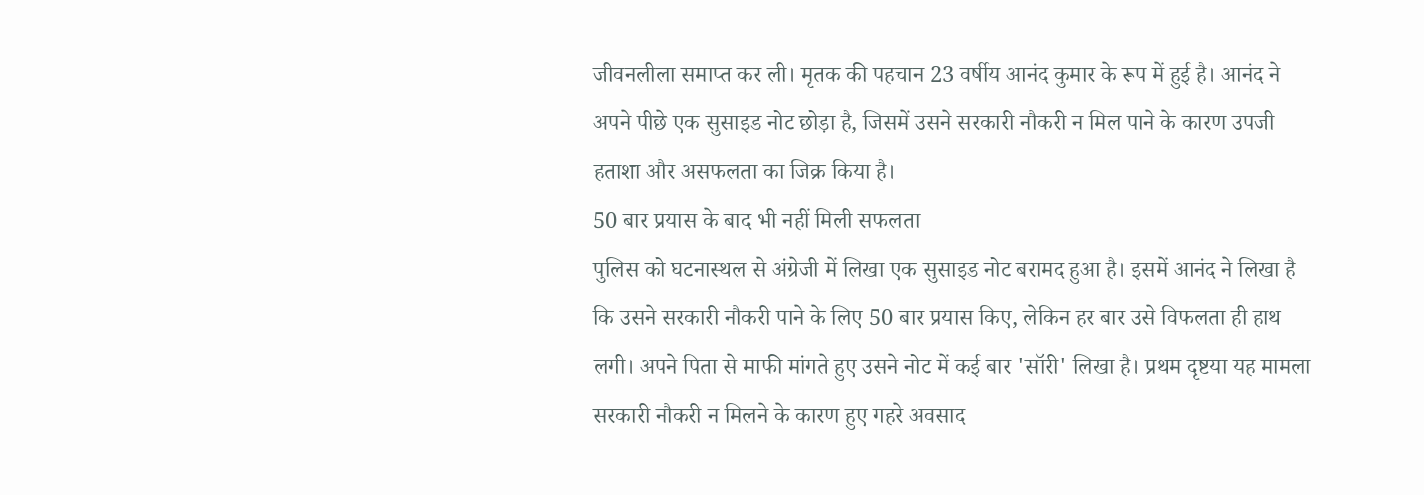जीवनलीला समाप्त कर ली। मृतक की पहचान 23 वर्षीय आनंद कुमार के रूप में हुई है। आनंद ने अपने पीछे एक सुसाइड नोट छोड़ा है, जिसमें उसने सरकारी नौकरी न मिल पाने के कारण उपजी हताशा और असफलता का जिक्र किया है।
50 बार प्रयास के बाद भी नहीं मिली सफलता
पुलिस को घटनास्थल से अंग्रेजी में लिखा एक सुसाइड नोट बरामद हुआ है। इसमें आनंद ने लिखा है कि उसने सरकारी नौकरी पाने के लिए 50 बार प्रयास किए, लेकिन हर बार उसे विफलता ही हाथ लगी। अपने पिता से माफी मांगते हुए उसने नोट में कई बार 'सॉरी' लिखा है। प्रथम दृष्टया यह मामला सरकारी नौकरी न मिलने के कारण हुए गहरे अवसाद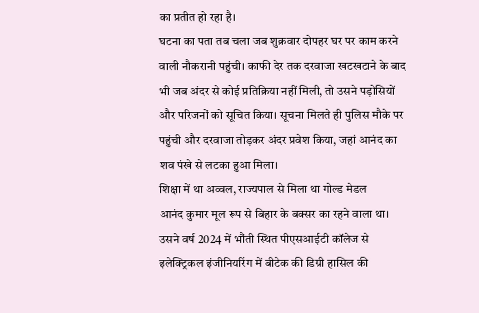का प्रतीत हो रहा है।
घटना का पता तब चला जब शुक्रवार दोपहर घर पर काम करने वाली नौकरानी पहुंची। काफी देर तक दरवाजा खटखटाने के बाद भी जब अंदर से कोई प्रतिक्रिया नहीं मिली, तो उसने पड़ोसियों और परिजनों को सूचित किया। सूचना मिलते ही पुलिस मौके पर पहुंची और दरवाजा तोड़कर अंदर प्रवेश किया, जहां आनंद का शव पंखे से लटका हुआ मिला।
शिक्षा में था अव्वल, राज्यपाल से मिला था गोल्ड मेडल
आनंद कुमार मूल रूप से बिहार के बक्सर का रहने वाला था। उसने वर्ष 2024 में भौंती स्थित पीएसआईटी कॉलेज से इलेक्ट्रिकल इंजीनियरिंग में बीटेक की डिग्री हासिल की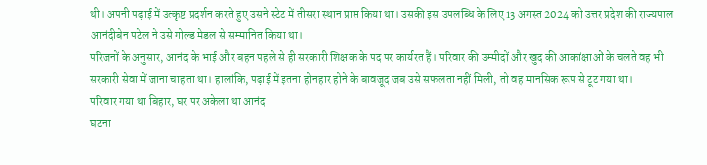थी। अपनी पढ़ाई में उत्कृष्ट प्रदर्शन करते हुए उसने स्टेट में तीसरा स्थान प्राप्त किया था। उसकी इस उपलब्धि के लिए 13 अगस्त 2024 को उत्तर प्रदेश की राज्यपाल आनंदीबेन पटेल ने उसे गोल्ड मेडल से सम्मानित किया था।
परिजनों के अनुसार, आनंद के भाई और बहन पहले से ही सरकारी शिक्षक के पद पर कार्यरत हैं। परिवार की उम्मीदों और खुद की आकांक्षाओं के चलते वह भी सरकारी सेवा में जाना चाहता था। हालांकि, पढ़ाई में इतना होनहार होने के बावजूद जब उसे सफलता नहीं मिली, तो वह मानसिक रूप से टूट गया था।
परिवार गया था बिहार, घर पर अकेला था आनंद
घटना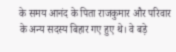के समय आनंद के पिता राजकुमार और परिवार के अन्य सदस्य बिहार गए हुए थे। वे बड़े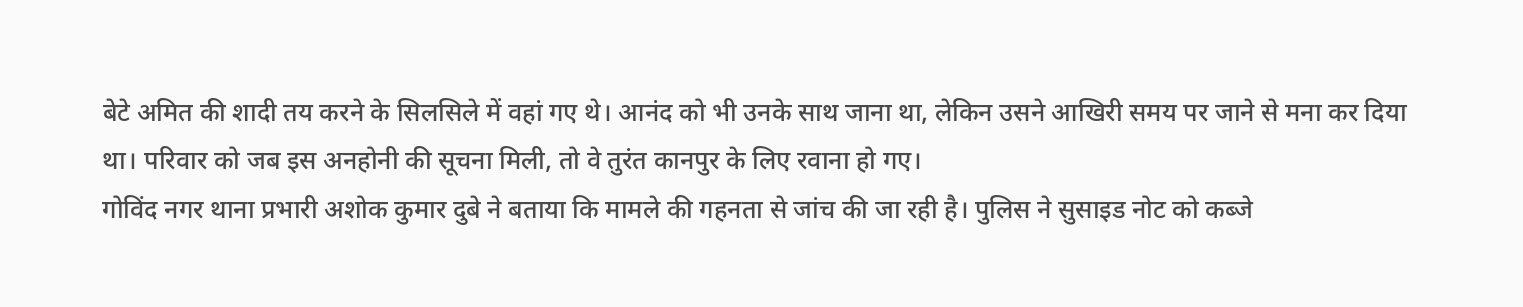बेटे अमित की शादी तय करने के सिलसिले में वहां गए थे। आनंद को भी उनके साथ जाना था, लेकिन उसने आखिरी समय पर जाने से मना कर दिया था। परिवार को जब इस अनहोनी की सूचना मिली, तो वे तुरंत कानपुर के लिए रवाना हो गए।
गोविंद नगर थाना प्रभारी अशोक कुमार दुबे ने बताया कि मामले की गहनता से जांच की जा रही है। पुलिस ने सुसाइड नोट को कब्जे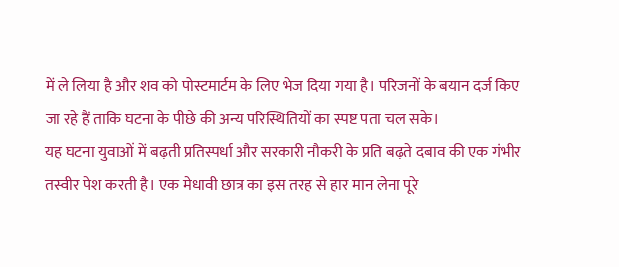में ले लिया है और शव को पोस्टमार्टम के लिए भेज दिया गया है। परिजनों के बयान दर्ज किए जा रहे हैं ताकि घटना के पीछे की अन्य परिस्थितियों का स्पष्ट पता चल सके।
यह घटना युवाओं में बढ़ती प्रतिस्पर्धा और सरकारी नौकरी के प्रति बढ़ते दबाव की एक गंभीर तस्वीर पेश करती है। एक मेधावी छात्र का इस तरह से हार मान लेना पूरे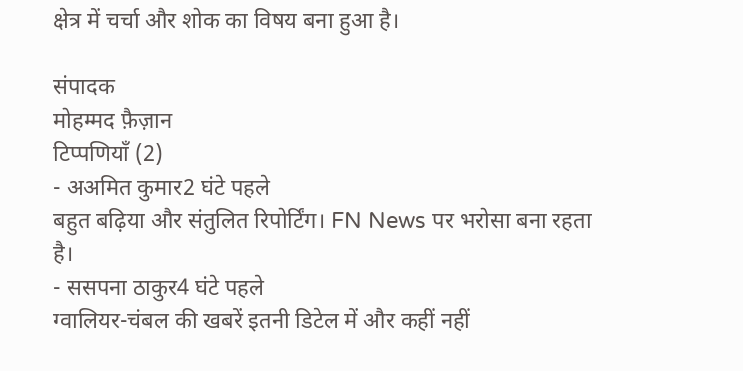क्षेत्र में चर्चा और शोक का विषय बना हुआ है।

संपादक
मोहम्मद फ़ैज़ान
टिप्पणियाँ (2)
- अअमित कुमार2 घंटे पहले
बहुत बढ़िया और संतुलित रिपोर्टिंग। FN News पर भरोसा बना रहता है।
- ससपना ठाकुर4 घंटे पहले
ग्वालियर-चंबल की खबरें इतनी डिटेल में और कहीं नहीं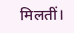मिलतीं।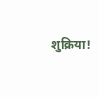शुक्रिया!